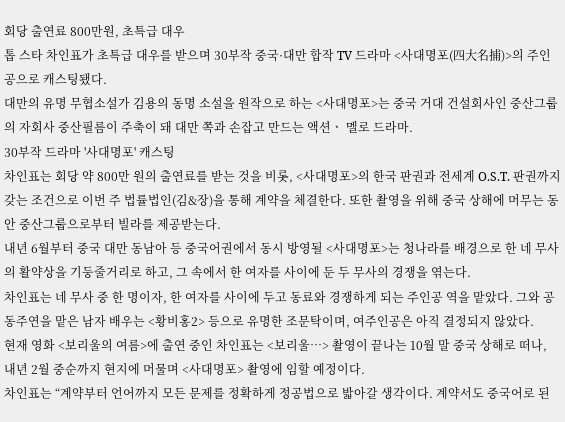회당 출연료 800만원, 초특급 대우
톱 스타 차인표가 초특급 대우를 받으며 30부작 중국·대만 합작 TV 드라마 <사대명포(四大名捕)>의 주인공으로 캐스팅됐다.
대만의 유명 무협소설가 김용의 동명 소설을 원작으로 하는 <사대명포>는 중국 거대 건설회사인 중산그룹의 자회사 중산필름이 주축이 돼 대만 쪽과 손잡고 만드는 액션ㆍ 멜로 드라마.
30부작 드라마 '사대명포' 캐스팅
차인표는 회당 약 800만 원의 출연료를 받는 것을 비롯, <사대명포>의 한국 판권과 전세계 O.S.T. 판권까지 갖는 조건으로 이번 주 법률법인(김&장)을 통해 계약을 체결한다. 또한 촬영을 위해 중국 상해에 머무는 동안 중산그룹으로부터 빌라를 제공받는다.
내년 6월부터 중국 대만 동남아 등 중국어권에서 동시 방영될 <사대명포>는 청나라를 배경으로 한 네 무사의 활약상을 기둥줄거리로 하고, 그 속에서 한 여자를 사이에 둔 두 무사의 경쟁을 엮는다.
차인표는 네 무사 중 한 명이자, 한 여자를 사이에 두고 동료와 경쟁하게 되는 주인공 역을 맡았다. 그와 공동주연을 맡은 남자 배우는 <황비홍2> 등으로 유명한 조문탁이며, 여주인공은 아직 결정되지 않았다.
현재 영화 <보리울의 여름>에 출연 중인 차인표는 <보리울…> 촬영이 끝나는 10월 말 중국 상해로 떠나, 내년 2월 중순까지 현지에 머물며 <사대명포> 촬영에 임할 예정이다.
차인표는 “계약부터 언어까지 모든 문제를 정확하게 정공법으로 밟아갈 생각이다. 계약서도 중국어로 된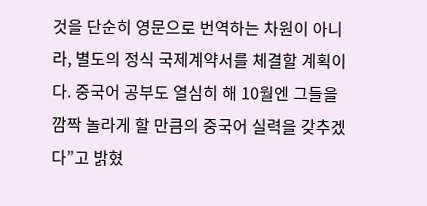것을 단순히 영문으로 번역하는 차원이 아니라, 별도의 정식 국제계약서를 체결할 계획이다. 중국어 공부도 열심히 해 10월엔 그들을 깜짝 놀라게 할 만큼의 중국어 실력을 갖추겠다”고 밝혔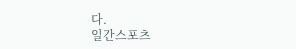다.
일간스포츠